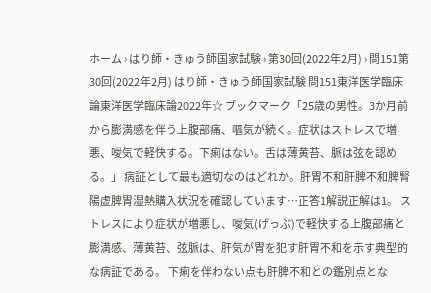ホーム › はり師・きゅう師国家試験 › 第30回(2022年2月) › 問151第30回(2022年2月) はり師・きゅう師国家試験 問151東洋医学臨床論東洋医学臨床論2022年☆ ブックマーク「25歳の男性。3か月前から膨満感を伴う上腹部痛、嘔気が続く。症状はストレスで増悪、噯気で軽快する。下痢はない。舌は薄黄苔、脈は弦を認める。」 病証として最も適切なのはどれか。肝胃不和肝脾不和脾腎陽虚脾胃湿熱購入状況を確認しています…正答1解説正解は1。 ストレスにより症状が増悪し、噯気(げっぷ)で軽快する上腹部痛と膨満感、薄黄苔、弦脈は、肝気が胃を犯す肝胃不和を示す典型的な病証である。 下痢を伴わない点も肝脾不和との鑑別点とな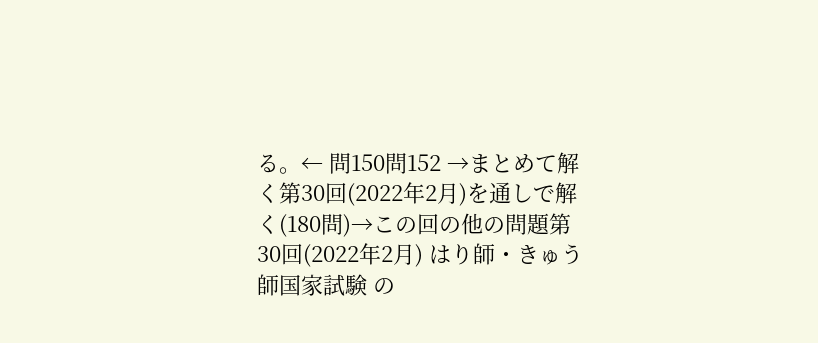る。← 問150問152 →まとめて解く第30回(2022年2月)を通しで解く(180問)→この回の他の問題第30回(2022年2月) はり師・きゅう師国家試験 の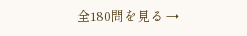全180問を見る →